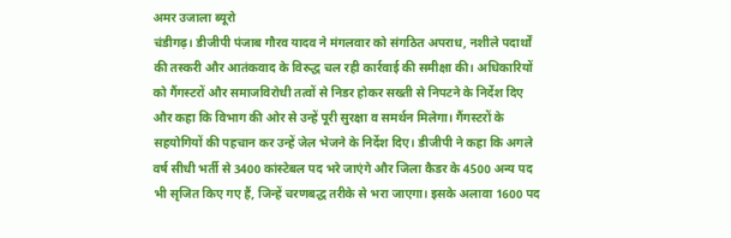अमर उजाला ब्यूरो
चंडीगढ़। डीजीपी पंजाब गौरव यादव ने मंगलवार को संगठित अपराध, नशीले पदार्थों की तस्करी और आतंकवाद के विरुद्ध चल रही कार्रवाई की समीक्षा की। अधिकारियों को गैंगस्टरों और समाजविरोधी तत्वों से निडर होकर सख्ती से निपटने के निर्देश दिए और कहा कि विभाग की ओर से उन्हें पूरी सुरक्षा व समर्थन मिलेगा। गैंगस्टरों के सहयोगियों की पहचान कर उन्हें जेल भेजने के निर्देश दिए। डीजीपी ने कहा कि अगले वर्ष सीधी भर्ती से 3400 कांस्टेबल पद भरे जाएंगे और जिला कैडर के 4500 अन्य पद भी सृजित किए गए हैं, जिन्हें चरणबद्ध तरीके से भरा जाएगा। इसके अलावा 1600 पद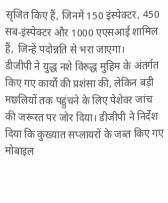सृजित किए हैं, जिनमें 150 इंस्पेक्टर, 450 सब-इंस्पेक्टर और 1000 एएसआई शामिल हैं, जिन्हें पदोन्नति से भरा जाएगा।
डीजीपी ने युद्ध नशे विरुद्ध मुहिम के अंतर्गत किए गए कार्यों की प्रशंसा की, लेकिन बड़ी मछलियों तक पहुंचने के लिए पेशेवर जांच की जरूरत पर जोर दिया। डीजीपी ने निर्देश दिया कि कुख्यात सप्लायरों के जब्त किए गए मोबाइल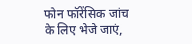फोन फॉरेंसिक जांच के लिए भेजे जाएं,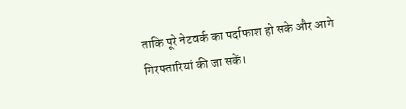ताकि पूरे नेटवर्क का पर्दाफाश हो सके और आगे गिरफ्तारियां की जा सकें।